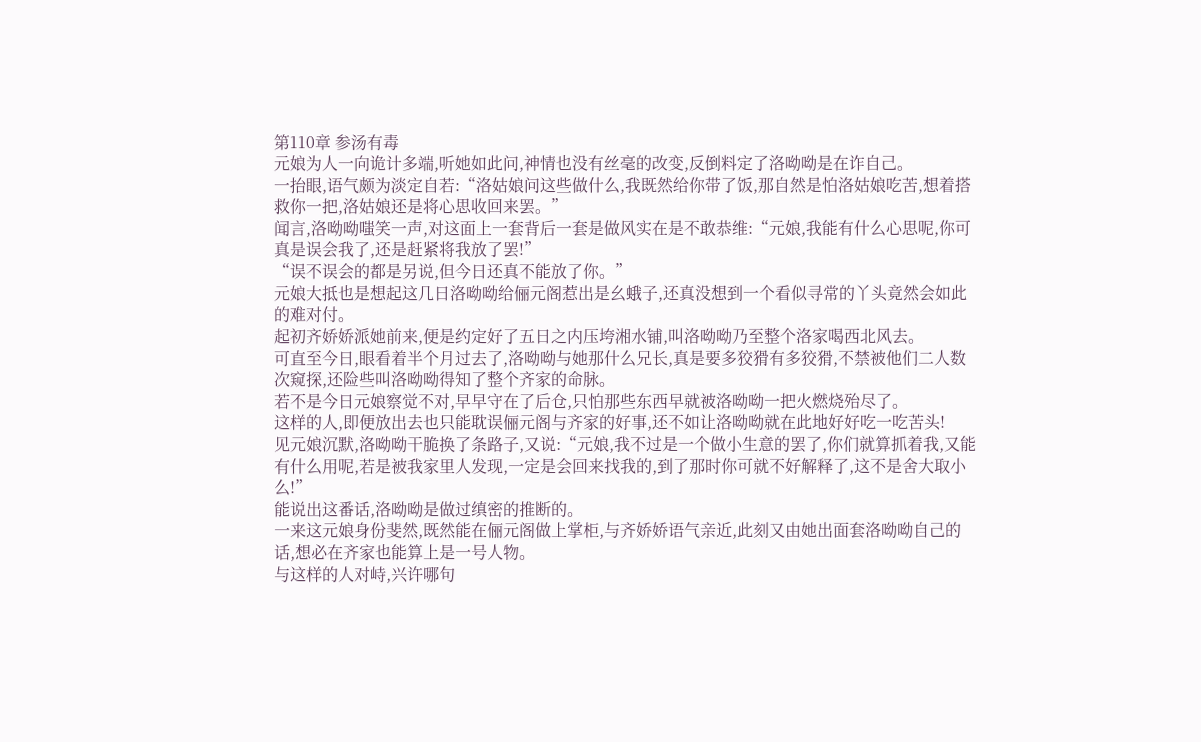第110章 参汤有毒
元娘为人一向诡计多端,听她如此问,神情也没有丝毫的改变,反倒料定了洛呦呦是在诈自己。
一抬眼,语气颇为淡定自若:“洛姑娘问这些做什么,我既然给你带了饭,那自然是怕洛姑娘吃苦,想着搭救你一把,洛姑娘还是将心思收回来罢。”
闻言,洛呦呦嗤笑一声,对这面上一套背后一套是做风实在是不敢恭维:“元娘,我能有什么心思呢,你可真是误会我了,还是赶紧将我放了罢!”
“误不误会的都是另说,但今日还真不能放了你。”
元娘大抵也是想起这几日洛呦呦给俪元阁惹出是幺蛾子,还真没想到一个看似寻常的丫头竟然会如此的难对付。
起初齐娇娇派她前来,便是约定好了五日之内压垮湘水铺,叫洛呦呦乃至整个洛家喝西北风去。
可直至今日,眼看着半个月过去了,洛呦呦与她那什么兄长,真是要多狡猾有多狡猾,不禁被他们二人数次窥探,还险些叫洛呦呦得知了整个齐家的命脉。
若不是今日元娘察觉不对,早早守在了后仓,只怕那些东西早就被洛呦呦一把火燃烧殆尽了。
这样的人,即便放出去也只能耽误俪元阁与齐家的好事,还不如让洛呦呦就在此地好好吃一吃苦头!
见元娘沉默,洛呦呦干脆换了条路子,又说:“元娘,我不过是一个做小生意的罢了,你们就算抓着我,又能有什么用呢,若是被我家里人发现,一定是会回来找我的,到了那时你可就不好解释了,这不是舍大取小么!”
能说出这番话,洛呦呦是做过缜密的推断的。
一来这元娘身份斐然,既然能在俪元阁做上掌柜,与齐娇娇语气亲近,此刻又由她出面套洛呦呦自己的话,想必在齐家也能算上是一号人物。
与这样的人对峙,兴许哪句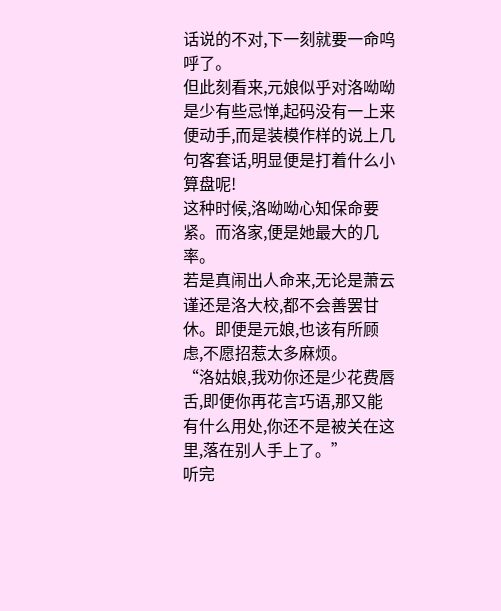话说的不对,下一刻就要一命呜呼了。
但此刻看来,元娘似乎对洛呦呦是少有些忌惮,起码没有一上来便动手,而是装模作样的说上几句客套话,明显便是打着什么小算盘呢!
这种时候,洛呦呦心知保命要紧。而洛家,便是她最大的几率。
若是真闹出人命来,无论是萧云谨还是洛大校,都不会善罢甘休。即便是元娘,也该有所顾虑,不愿招惹太多麻烦。
“洛姑娘,我劝你还是少花费唇舌,即便你再花言巧语,那又能有什么用处,你还不是被关在这里,落在别人手上了。”
听完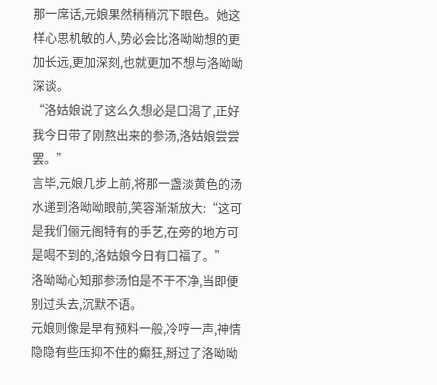那一席话,元娘果然稍稍沉下眼色。她这样心思机敏的人,势必会比洛呦呦想的更加长远,更加深刻,也就更加不想与洛呦呦深谈。
“洛姑娘说了这么久想必是口渴了,正好我今日带了刚熬出来的参汤,洛姑娘尝尝罢。”
言毕,元娘几步上前,将那一盏淡黄色的汤水递到洛呦呦眼前,笑容渐渐放大:“这可是我们俪元阁特有的手艺,在旁的地方可是喝不到的,洛姑娘今日有口福了。”
洛呦呦心知那参汤怕是不干不净,当即便别过头去,沉默不语。
元娘则像是早有预料一般,冷哼一声,神情隐隐有些压抑不住的癫狂,掰过了洛呦呦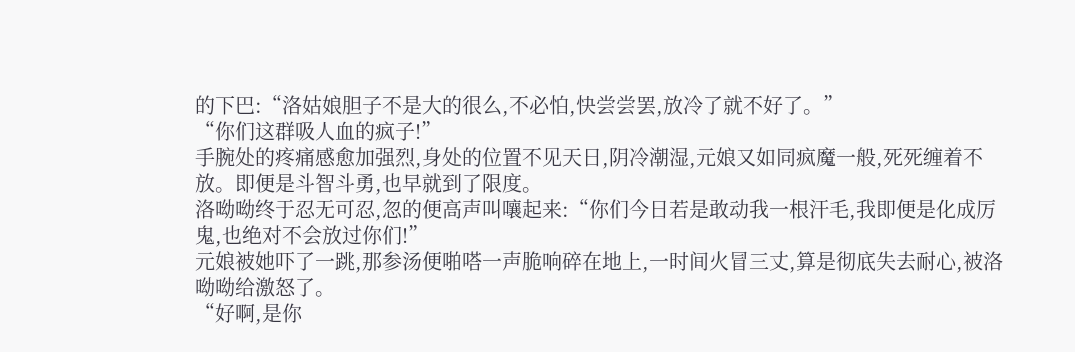的下巴:“洛姑娘胆子不是大的很么,不必怕,快尝尝罢,放冷了就不好了。”
“你们这群吸人血的疯子!”
手腕处的疼痛感愈加强烈,身处的位置不见天日,阴冷潮湿,元娘又如同疯魔一般,死死缠着不放。即便是斗智斗勇,也早就到了限度。
洛呦呦终于忍无可忍,忽的便高声叫嚷起来:“你们今日若是敢动我一根汗毛,我即便是化成厉鬼,也绝对不会放过你们!”
元娘被她吓了一跳,那参汤便啪嗒一声脆响碎在地上,一时间火冒三丈,算是彻底失去耐心,被洛呦呦给激怒了。
“好啊,是你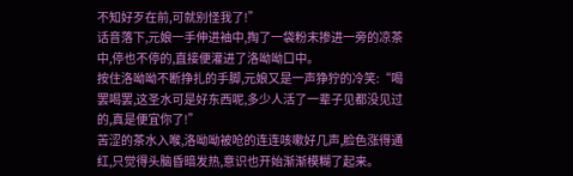不知好歹在前,可就别怪我了!”
话音落下,元娘一手伸进袖中,掏了一袋粉末掺进一旁的凉茶中,停也不停的,直接便灌进了洛呦呦口中。
按住洛呦呦不断挣扎的手脚,元娘又是一声狰狞的冷笑:“喝罢喝罢,这圣水可是好东西呢,多少人活了一辈子见都没见过的,真是便宜你了!”
苦涩的茶水入喉,洛呦呦被呛的连连咳嗽好几声,脸色涨得通红,只觉得头脑昏暗发热,意识也开始渐渐模糊了起来。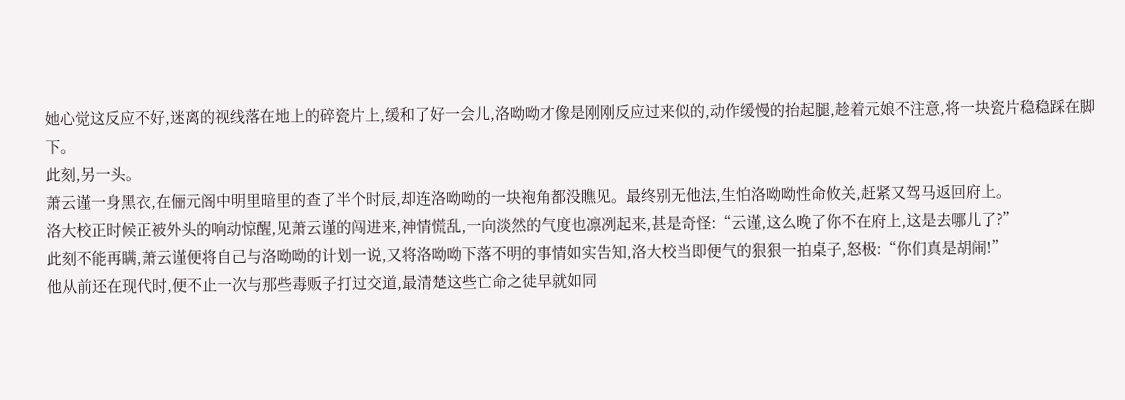她心觉这反应不好,迷离的视线落在地上的碎瓷片上,缓和了好一会儿,洛呦呦才像是刚刚反应过来似的,动作缓慢的抬起腿,趁着元娘不注意,将一块瓷片稳稳踩在脚下。
此刻,另一头。
萧云谨一身黑衣,在俪元阁中明里暗里的查了半个时辰,却连洛呦呦的一块袍角都没瞧见。最终别无他法,生怕洛呦呦性命攸关,赶紧又驾马返回府上。
洛大校正时候正被外头的响动惊醒,见萧云谨的闯进来,神情慌乱,一向淡然的气度也凛冽起来,甚是奇怪:“云谨,这么晚了你不在府上,这是去哪儿了?”
此刻不能再瞒,萧云谨便将自己与洛呦呦的计划一说,又将洛呦呦下落不明的事情如实告知,洛大校当即便气的狠狠一拍桌子,怒极:“你们真是胡闹!”
他从前还在现代时,便不止一次与那些毒贩子打过交道,最清楚这些亡命之徒早就如同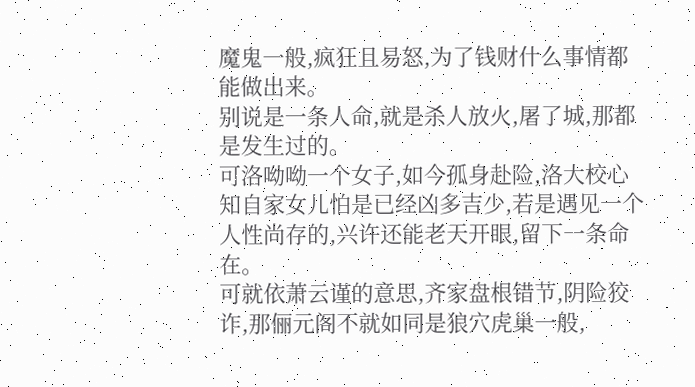魔鬼一般,疯狂且易怒,为了钱财什么事情都能做出来。
别说是一条人命,就是杀人放火,屠了城,那都是发生过的。
可洛呦呦一个女子,如今孤身赴险,洛大校心知自家女儿怕是已经凶多吉少,若是遇见一个人性尚存的,兴许还能老天开眼,留下一条命在。
可就依萧云谨的意思,齐家盘根错节,阴险狡诈,那俪元阁不就如同是狼穴虎巢一般,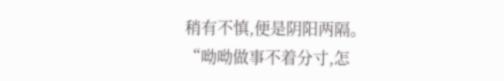稍有不慎,便是阴阳两隔。
“呦呦做事不着分寸,怎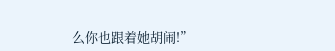么你也跟着她胡闹!”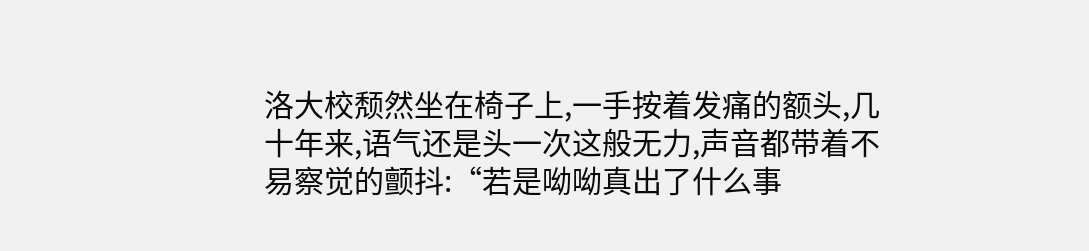洛大校颓然坐在椅子上,一手按着发痛的额头,几十年来,语气还是头一次这般无力,声音都带着不易察觉的颤抖:“若是呦呦真出了什么事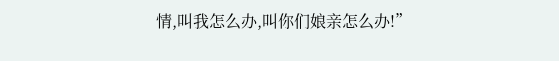情,叫我怎么办,叫你们娘亲怎么办!”